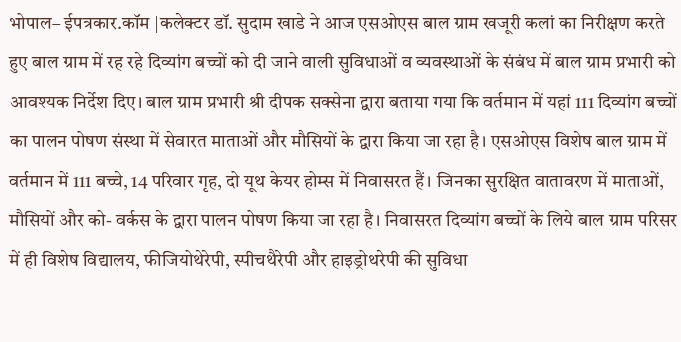भोपाल– ईपत्रकार.कॉम |कलेक्टर डॉ. सुदाम खाडे ने आज एसओएस बाल ग्राम खजूरी कलां का निरीक्षण करते हुए बाल ग्राम में रह रहे दिव्यांग बच्चों को दी जाने वाली सुविधाओं व व्यवस्थाओं के संबंध में बाल ग्राम प्रभारी को आवश्यक निर्देश दिए। बाल ग्राम प्रभारी श्री दीपक सक्सेना द्वारा बताया गया कि वर्तमान में यहां 111 दिव्यांग बच्चों का पालन पोषण संस्था में सेवारत माताओं और मौसियों के द्वारा किया जा रहा है। एसओएस विशेष बाल ग्राम में वर्तमान में 111 बच्चे, 14 परिवार गृह, दो यूथ केयर होम्स में निवासरत हैं। जिनका सुरक्षित वातावरण में माताओं, मौसियों और को- वर्कस के द्वारा पालन पोषण किया जा रहा है। निवासरत दिव्यांग बच्चों के लिये बाल ग्राम परिसर में ही विशेष विद्यालय, फीजियोथेरेपी, स्पीचथैरेपी और हाइड्रोथरेपी की सुविधा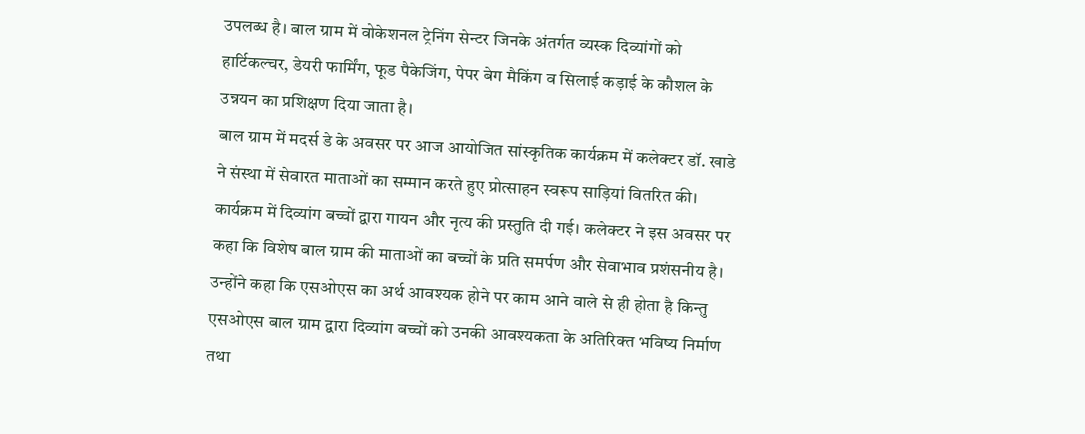उपलब्ध है। बाल ग्राम में वोकेशनल ट्रेनिंग सेन्टर जिनके अंतर्गत व्यस्क दिव्यांगों को हार्टिकल्चर, डेयरी फार्मिंग, फूड पैकेजिंग, पेपर बेग मैकिंग व सिलाई कड़ाई के कौशल के उन्नयन का प्रशिक्षण दिया जाता है।
बाल ग्राम में मदर्स डे के अवसर पर आज आयोजित सांस्कृतिक कार्यक्रम में कलेक्टर डॉ. खाडे ने संस्था में सेवारत माताओं का सम्मान करते हुए प्रोत्साहन स्वरूप साड़ियां वितरित की। कार्यक्रम में दिव्यांग बच्चों द्वारा गायन और नृत्य की प्रस्तुति दी गई। कलेक्टर ने इस अवसर पर कहा कि विशेष बाल ग्राम की माताओं का बच्चों के प्रति समर्पण और सेवाभाव प्रशंसनीय है। उन्होंने कहा कि एसओएस का अर्थ आवश्यक होने पर काम आने वाले से ही होता है किन्तु एसओएस बाल ग्राम द्वारा दिव्यांग बच्चों को उनकी आवश्यकता के अतिरिक्त भविष्य निर्माण तथा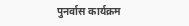पुनर्वास कार्यक्रम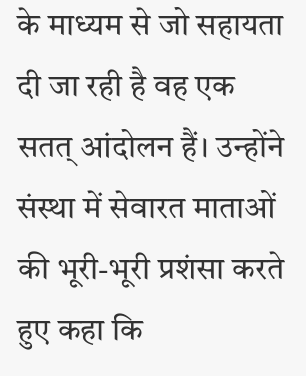के माध्यम से जो सहायता दी जा रही है वह एक सतत् आंदोलन हैं। उन्होंने संस्था में सेवारत माताओं की भूरी-भूरी प्रशंसा करते हुए कहा कि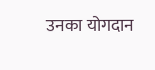उनका योगदान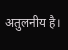अतुलनीय है।